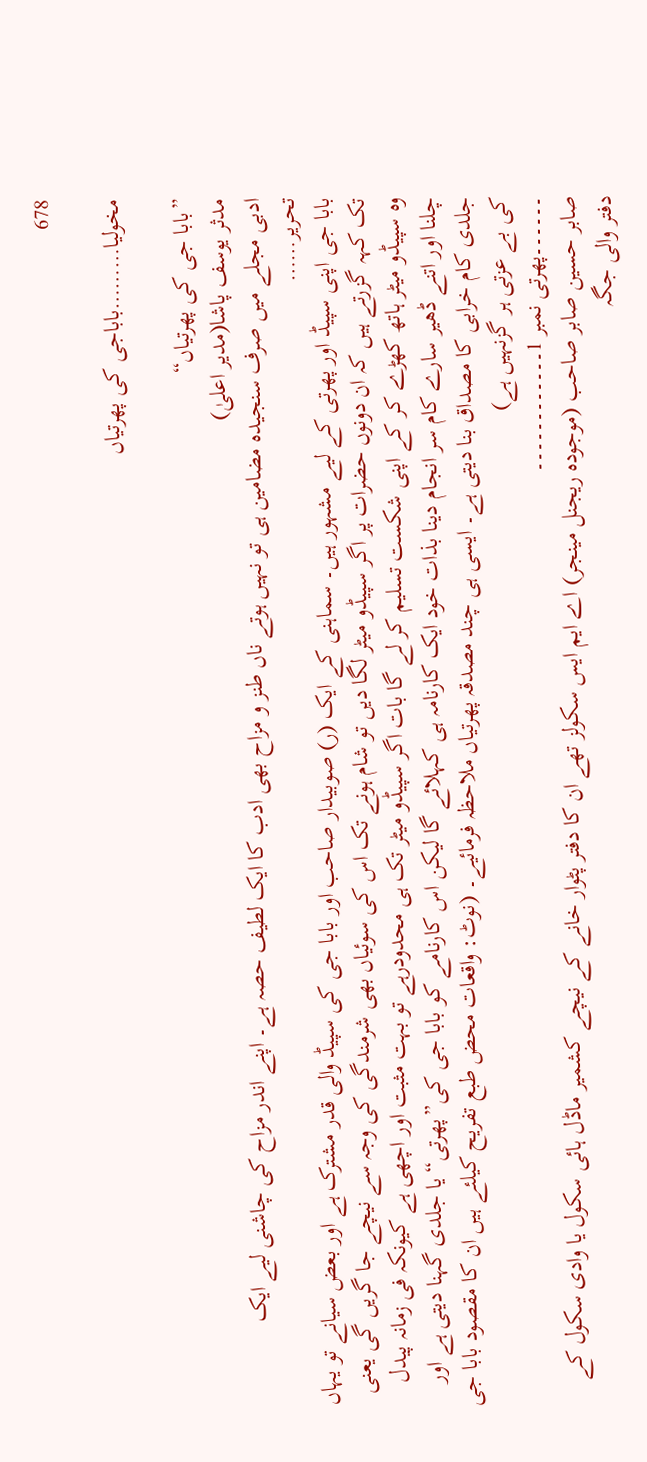678

مخولیا………باباجی کی پھرتیاں

”بابا جی کی پھرتیاں“
مدثر یوسف پاشا(مدیر اعلیٰ)
ادبی مجلے میں صرف سنجیدہ مضامین ہی تو نہیں ہوتے ناں طنز و مزاح بھی ادب کا ایک لطیف حصہ ہے۔ اپنے اندر مزاح کی چاشنی لیے ایک تحریر……
بابا جی اپنی سپیڈ اور پھرتی کے لیے مشہور ہیں۔ سماہنی کے ایک (ر) صوبیدار صاحب اور بابا جی کی سپیڈ والی قدر مشترک ہے اور بعض سیانے تو یہاں تک کہہ گزرتے ہیں کہ ان دونوں حضرات پر اگر سپیڈو میٹر لگا دیں تو شام ہونے تک اس کی سوئیاں بھی شرمندگی کی وجہ سے نیچے جا گریں گی یعنی وہ سپیڈو میٹر ہاتھ کھڑے کر کے اپنی شکست تسلیم کر لے گا بات اگر سپیڈو میٹر تک ہی محدودرہے تو بہت مثبت اور اچھی ہے کیونکہ فی زمانہ پیدل چلنا اور اتنے ڈھیر سارے کام سر انجام دینا بذات خود ایک کارنامہ ہی کہلائے گا لیکن اس کارنامے کو بابا جی کی”پھرتی“ یا جلدی گہنا دیتی ہے اور جلدی کام خرابی کا مصداق بنا دیتی ہے۔ ایسی ہی چند مصدقہ پھرتیاں ملاحظہ فرمائیے۔ (نوٹ: واقعات محض طبع تفریح کیلئے ہیں ان کا مقصود بابا جی کی بے عزتی ہر گزنہیں ہے)
۔۔۔۔۔۔پھرتی نمبر 1۔۔۔۔۔۔۔۔۔۔۔۔
صابر حسین صابر صاحب (موجودہ ریجنل مینجر) اے ایم ایس سکولز تھے ان کا دفتر پٹوار خانے کے نیچے کشمیر ماڈل ہائی سکول یا وادی سکول کے دفتر والی جگہ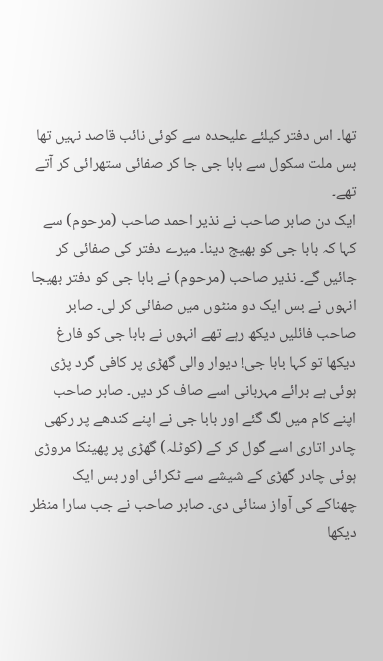تھا۔ اس دفتر کیلئے علیحدہ سے کوئی نائب قاصد نہیں تھا بس ملت سکول سے بابا جی جا کر صفائی ستھرائی کر آتے تھے۔
ایک دن صابر صاحب نے نذیر احمد صاحب (مرحوم) سے کہا کہ بابا جی کو بھیج دینا۔ میرے دفتر کی صفائی کر جائیں گے۔ نذیر صاحب (مرحوم) نے بابا جی کو دفتر بھیجا انہوں نے بس ایک دو منٹوں میں صفائی کر لی۔ صابر صاحب فائلیں دیکھ رہے تھے انہوں نے بابا جی کو فارغ دیکھا تو کہا بابا جی! دیوار والی گھڑی پر کافی گرد پڑی ہوئی ہے برائے مہربانی اسے صاف کر دیں۔ صابر صاحب اپنے کام میں لگ گئے اور بابا جی نے اپنے کندھے پر رکھی چادر اتاری اسے گول کر کے (کوٹلہ) گھڑی پر پھینکا مروڑی ہوئی چادر گھڑی کے شیشے سے ٹکرائی اور بس ایک چھناکے کی آواز سنائی دی۔ صابر صاحب نے جب سارا منظر دیکھا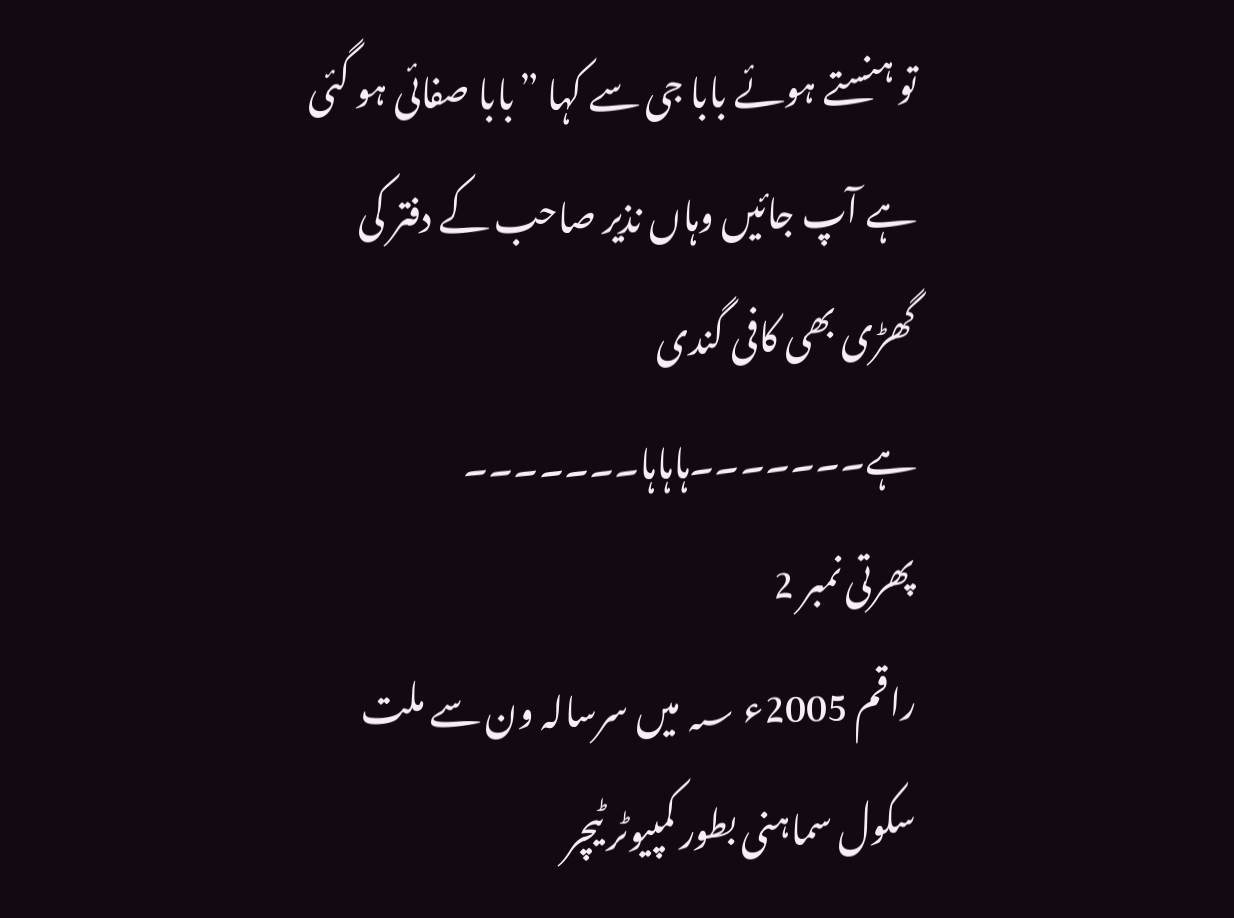تو ہنستے ہوئے بابا جی سے کہا ”بابا صفائی ہو گئی ہے آپ جائیں وہاں نذیر صاحب کے دفتر کی گھڑی بھی کافی گندی ہے۔۔۔۔۔۔۔ہاہاہا۔۔۔۔۔۔۔
پھرتی نمبر 2
راقم 2005ء ؁ میں سرسالہ ون سے ملت سکول سماہنی بطور کمپیوٹر ٹیچر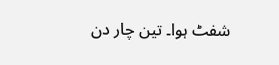شفٹ ہوا۔ تین چار دن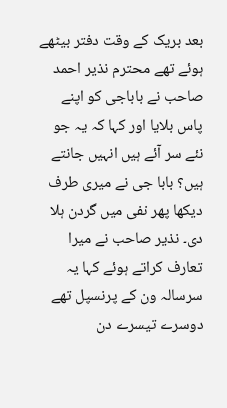بعد بریک کے وقت دفتر بیٹھے ہوئے تھے محترم نذیر احمد صاحب نے باباجی کو اپنے پاس بلایا اور کہا کہ یہ جو نئے سر آئے ہیں انہیں جانتے ہیں؟ بابا جی نے میری طرف دیکھا پھر نفی میں گردن ہلا دی۔ نذیر صاحب نے میرا تعارف کراتے ہوئے کہا یہ سرسالہ ون کے پرنسپل تھے دوسرے تیسرے دن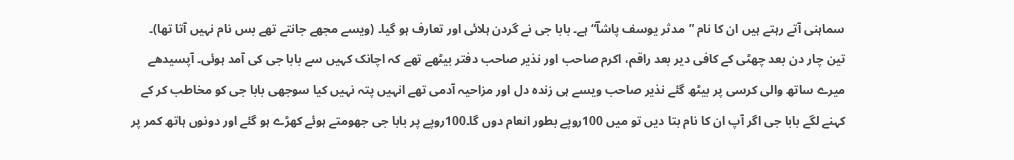سماہنی آتے رہتے ہیں ان کا نام ”مدثر یوسف پاشاؔ“ ہے۔ بابا جی نے گردن ہلائی اور تعارف ہو گیا۔ (ویسے مجھے جانتے تھے بس نام نہیں آتا تھا)۔
تین چار دن بعد چھٹی کے کافی دیر بعد راقم، اکرم صاحب اور نذیر صاحب دفتر بیٹھے تھے کہ اچانک کہیں سے بابا جی کی آمد ہوئی۔ آپسیدھے میرے ساتھ والی کرسی پر بیٹھ گئے نذیر صاحب ویسے ہی زندہ دل اور مزاحیہ آدمی تھے انہیں پتہ نہیں کیا سوجھی بابا جی کو مخاطب کر کے کہنے لگے بابا جی اگر آپ ان کا نام بتا دیں تو میں 100روپے بطور انعام دوں گا۔100روپے پر بابا جی جھومتے ہوئے کھڑے ہو گئے اور دونوں ہاتھ کمر پر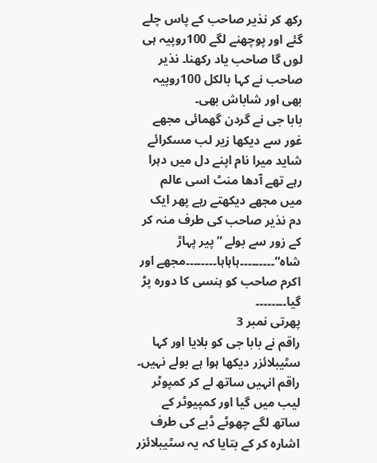رکھ کر نذیر صاحب کے پاس چلے گئے اور پوچھنے لگے 100روپیہ ہی لوں گا صاحب یاد رکھنا۔ نذیر صاحب نے کہا بالکل 100روپیہ بھی اور شاباش بھی۔
بابا جی نے گردن گھمائی مجھے غور سے دیکھا زیر لب مسکرائے شاید میرا نام اپنے دل میں دہرا رہے تھے آدھا منٹ اسی عالم میں مجھے دیکھتے رہے پھر ایک دم نذیر صاحب کی طرف منہ کر کے زور سے بولے ”پیر پہاڑ شاہ“۔۔۔۔۔۔۔۔۔ہاہاہا۔۔۔۔۔۔۔۔مجھے اور اکرم صاحب کو ہنسی کا دورہ پڑ گیا۔۔۔۔۔۔۔۔
پھرتی نمبر 3
راقم نے بابا جی کو بلایا اور کہا سٹیبلائزر دیکھا ہوا ہے بولے نہیں۔ راقم انہیں ساتھ لے کر کمپوٹر لیب میں گیا اور کمپیوٹر کے ساتھ لگے چھوٹے ڈبے کی طرف اشارہ کر کے بتایا کہ یہ سٹیبلائزر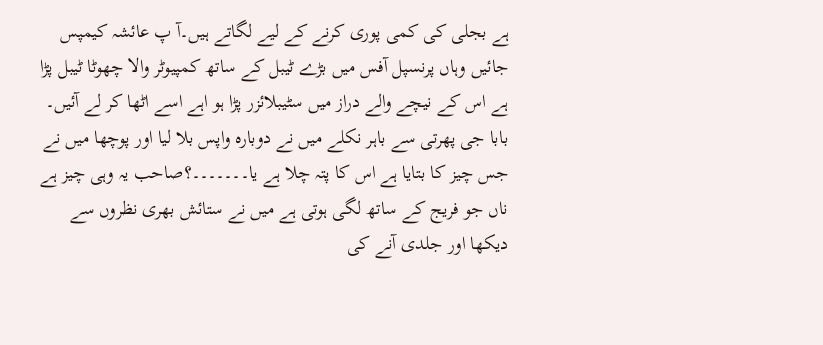ہے بجلی کی کمی پوری کرنے کے لیے لگاتے ہیں۔آ پ عائشہ کیمپس جائیں وہاں پرنسپل آفس میں بڑے ٹیبل کے ساتھ کمپیوٹر والا چھوٹا ٹیبل پڑا ہے اس کے نیچے والے دراز میں سٹیبلائزر پڑا ہو اہے اسے اٹھا کر لے آئیں۔ بابا جی پھرتی سے باہر نکلے میں نے دوبارہ واپس بلا لیا اور پوچھا میں نے جس چیز کا بتایا ہے اس کا پتہ چلا ہے یا۔۔۔۔۔۔۔؟صاحب یہ وہی چیز ہے ناں جو فریج کے ساتھ لگی ہوتی ہے میں نے ستائش بھری نظروں سے دیکھا اور جلدی آنے کی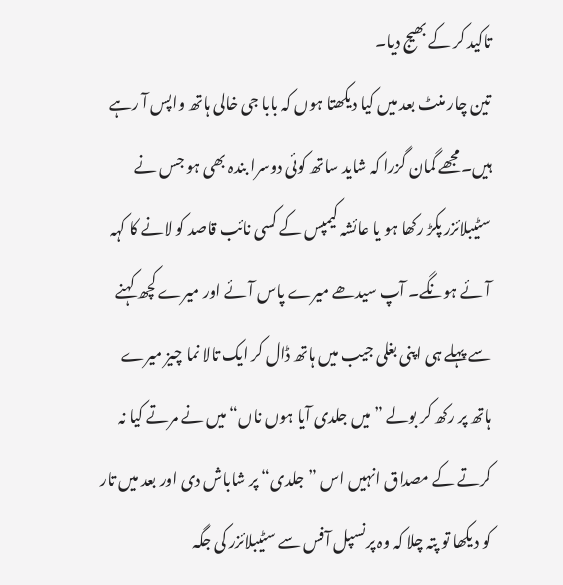تاکید کر کے بھیج دیا۔
تین چار منٹ بعد میں کیا دیکھتا ہوں کہ بابا جی خالی ہاتھ واپس آ رہے ہیں۔مجھے گمان گزرا کہ شاید ساتھ کوئی دوسرا بندہ بھی ہو جس نے سٹیبلائزر پکڑ رکھا ہو یا عائشہ کیمپس کے کسی نائب قاصد کو لانے کا کہہ آئے ہونگے۔ آپ سیدھے میرے پاس آئے اور میرے کچھ کہنے سے پہلے ہی اپنی بغلی جیب میں ہاتھ ڈال کر ایک تالا نما چیز میرے ہاتھ پر رکھ کر بولے ”میں جلدی آیا ہوں ناں“ میں نے مرتے کیا نہ کرتے کے مصداق انہیں اس ”جلدی“ پر شاباش دی اور بعد میں تار کو دیکھا تو پتہ چلا کہ وہ پرنسپل آفس سے سٹیبلائزر کی جگہ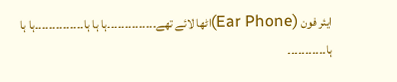ایئر فون (Ear Phone)اٹھا لائے تھے۔۔۔۔۔۔۔۔۔۔۔۔۔۔ہا ہا ہا۔۔۔۔۔۔۔۔۔۔۔۔۔۔ہا ہا ہا۔۔۔۔۔۔۔۔۔۔۔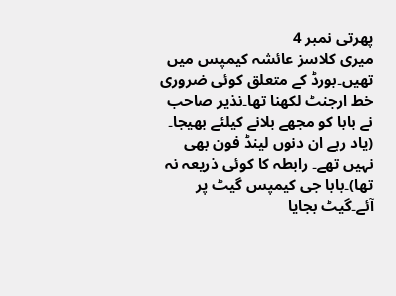پھرتی نمبر 4
میری کلاسز عائشہ کیمپس میں تھیں۔بورڈ کے متعلق کوئی ضروری خط ارجنٹ لکھنا تھا۔نذیر صاحب نے بابا کو مجھے بلانے کیلئے بھیجا۔ (یاد رہے ان دنوں لینڈ فون بھی نہیں تھے۔ رابطہ کا کوئی ذریعہ نہ تھا)۔بابا جی کیمپس گیٹ پر آئے۔گیٹ بجایا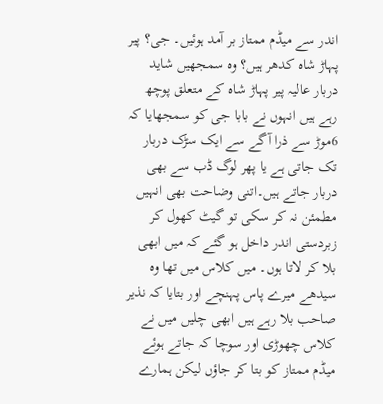اندر سے میڈم ممتاز بر آمد ہوئیں۔ جی؟ پیر پہاڑ شاہ کدھر ہیں؟ وہ سمجھیں شاید دربار عالیہ پیر پہاڑ شاہ کے متعلق پوچھ رہے ہیں انہوں نے بابا جی کو سمجھایا کہ 6موڑ سے ذرا آگے سے ایک سڑک دربار تک جاتی ہے یا پھر لوگ ڈب سے بھی دربار جاتے ہیں۔اتنی وضاحت بھی انہیں مطمئن نہ کر سکی تو گیٹ کھول کر زبردستی اندر داخل ہو گئے کہ میں ابھی بلا کر لاتا ہوں۔ میں کلاس میں تھا وہ سیدھے میرے پاس پہنچے اور بتایا کہ نذیر صاحب بلا رہے ہیں ابھی چلیں میں نے کلاس چھوڑی اور سوچا کہ جاتے ہوئے میڈم ممتاز کو بتا کر جاؤں لیکن ہمارے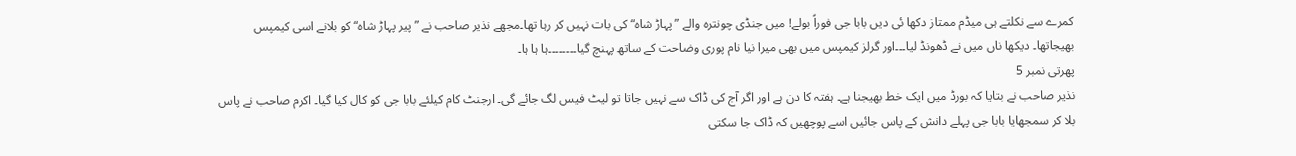کمرے سے نکلتے ہی میڈم ممتاز دکھا ئی دیں بابا جی فوراً بولے! میں جنڈی چونترہ والے ”پہاڑ شاہ“ کی بات نہیں کر رہا تھا۔مجھے نذیر صاحب نے ”پیر پہاڑ شاہ“ کو بلانے اسی کیمپس بھیجاتھا۔ دیکھا ناں میں نے ڈھونڈ لیا۔۔۔اور گرلز کیمپس میں بھی میرا نیا نام پوری وضاحت کے ساتھ پہنچ گیا۔۔۔۔۔۔۔۔ہا ہا ہا۔
پھرتی نمبر 5
نذیر صاحب نے بتایا کہ بورڈ میں ایک خط بھیجنا ہے۔ ہفتہ کا دن ہے اور اگر آج کی ڈاک سے نہیں جاتا تو لیٹ فیس لگ جائے گی۔ ارجنٹ کام کیلئے بابا جی کو کال کیا گیا۔ اکرم صاحب نے پاس بلا کر سمجھایا بابا جی پہلے دانش کے پاس جائیں اسے پوچھیں کہ ڈاک جا سکتی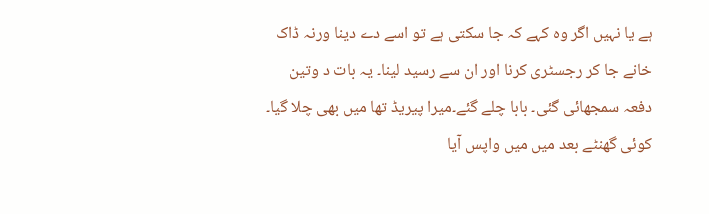ہے یا نہیں اگر وہ کہے کہ جا سکتی ہے تو اسے دے دینا ورنہ ڈاک خانے جا کر رجسٹری کرنا اور ان سے رسید لینا۔ یہ بات د وتین دفعہ سمجھائی گئی۔ بابا چلے گئے۔میرا پیریڈ تھا میں بھی چلا گیا۔ کوئی گھنٹے بعد میں میں واپس آیا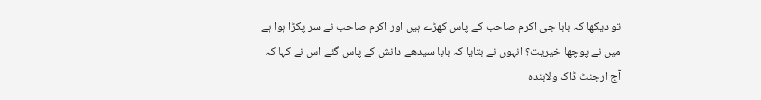تو دیکھا کہ بابا جی اکرم صاحب کے پاس کھڑے ہیں اور اکرم صاحب نے سر پکڑا ہوا ہے میں نے پوچھا خیریت؟ انہوں نے بتایا کہ بابا سیدھے دانش کے پاس گئے اس نے کہا کہ آج ارجنٹ ڈاک ولابندہ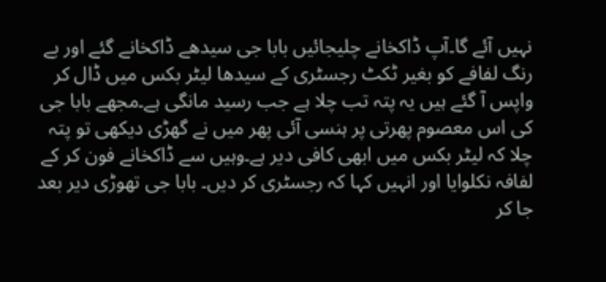نہیں آئے گا۔آپ ڈاکخانے چلیجائیں بابا جی سیدھے ڈاکخانے گئے اور بے رنگ لفافے کو بغیر ٹکٹ رجسٹری کے سیدھا لیٹر بکس میں ڈال کر واپس آ گئے ہیں یہ پتہ تب چلا ہے جب رسید مانگی ہے۔مجھے بابا جی کی اس معصوم پھرتی پر ہنسی آئی پھر میں نے گھڑی دیکھی تو پتہ چلا کہ لیٹر بکس میں ابھی کافی دیر ہے۔وہیں سے ڈاکخانے فون کر کے لفافہ نکلوایا اور انہیں کہا کہ رجسٹری کر دیں۔ بابا جی تھوڑی دیر بعد جا کر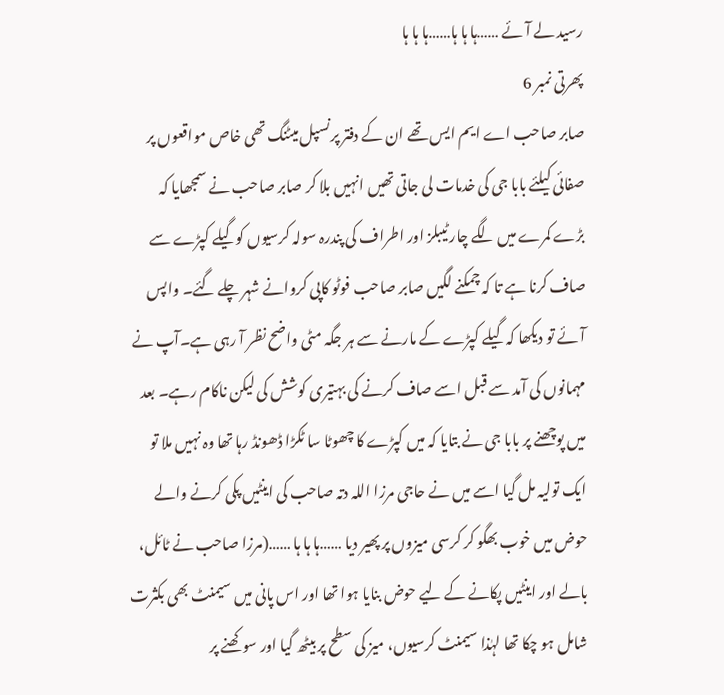رسید لے آئے ……ہا ہا ہا……ہا ہا ہا
پھرتی نمبر 6
صابر صاحب اے ایم ایس تھے ان کے دفتر پرنسپل میٹنگ تھی خاص مواقعوں پر صفائی کیلئے بابا جی کی خدمات لی جاتی تھیں انہیں بلا کر صابر صاحب نے سمجھایا کہ بڑے کمرے میں لگے چار ٹیبلز اور اطراف کی پندرہ سولہ کرسیوں کو گیلے کپڑے سے صاف کرنا ہے تا کہ چمکنے لگیں صابر صاحب فوٹو کاپی کروانے شہر چلے گئے۔ واپس آئے تو دیکھا کہ گیلے کپڑے کے مارنے سے ہر جگہ مٹی واضح نظر آ رہی ہے۔آپ نے مہمانوں کی آمد سے قبل اسے صاف کرنے کی بہتیری کوشش کی لیکن ناکام رہے۔ بعد میں پوچھنے پر بابا جی نے بتایا کہ میں کپڑے کا چھوٹا سا ٹکڑا ڈھونڈ رہا تھا وہ نہیں ملا تو ایک تولیہ مل گیا اسے میں نے حاجی مرزا اللہ دتہ صاحب کی اینٹیں پکی کرنے والے حوض میں خوب بھگو کر کرسی میزوں پر پھیر دیا ……ہا ہا ہا ……(مرزا صاحب نے ٹائل، بالے اور اینٹیں پکانے کے لیے حوض بنایا ہوا تھا اور اس پانی میں سیمنٹ بھی بکثرت شامل ہو چکا تھا لہٰذا سیمنٹ کرسیوں، میز کی سطح پر بیٹھ گیا اور سوکھنے پر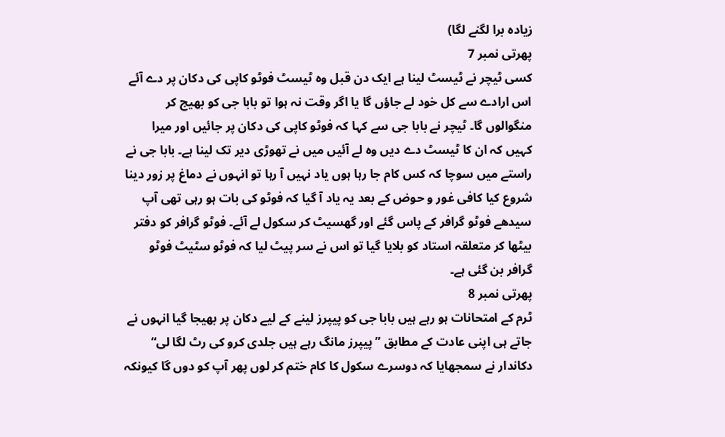زیادہ برا لگنے لگا)
پھرتی نمبر 7
کسی ٹیچر نے ٹیسٹ لینا ہے ایک دن قبل وہ ٹیسٹ فوٹو کاپی کی دکان پر دے آئے اس ارادے سے کل خود لے جاؤں گا یا اگر وقت نہ ہوا تو بابا جی کو بھیج کر منگوالوں گا۔ ٹیچر نے بابا جی سے کہا کہ فوٹو کاپی کی دکان پر جائیں اور میرا کہیں کہ ان کا ٹیسٹ دے دیں وہ لے آئیں میں نے تھوڑی دیر تک لینا ہے۔ بابا جی نے راستے میں سوچا کہ کس کام جا رہا ہوں یاد نہیں آ رہا تو انہوں نے دماغ پر زور دینا شروع کیا کافی غور و حوض کے بعد یہ یاد آ گیا کہ فوٹو کی بات ہو رہی تھی آپ سیدھے فوٹو گرافر کے پاس گئے اور گھسیٹ کر سکول لے آئے۔ فوٹو گرافر کو دفتر بیٹھا کر متعلقہ استاد کو بلایا گیا تو اس نے سر پیٹ لیا کہ فوٹو سٹیٹ فوٹو گرافر بن گئی ہے۔
پھرتی نمبر 8
ٹرم کے امتحانات ہو رہے ہیں بابا جی کو پیپرز لینے کے لیے دکان پر بھیجا گیا انہوں نے جاتے ہی اپنی عادت کے مطابق ”پیپرز مانگ رہے ہیں جلدی کرو کی رٹ لگا لی“ دکاندار نے سمجھایا کہ دوسرے سکول کا کام ختم کر لوں پھر آپ کو دوں گا کیونکہ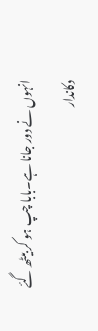انہوں نے دور جانا ہے۔بابا چپ ہو کر بیٹھ گئے دکاندار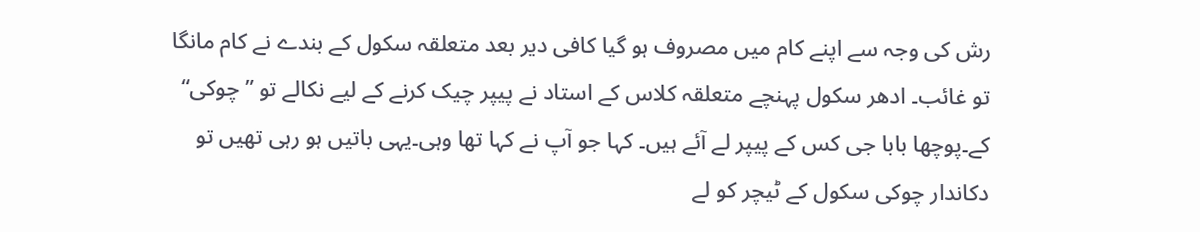رش کی وجہ سے اپنے کام میں مصروف ہو گیا کافی دیر بعد متعلقہ سکول کے بندے نے کام مانگا تو غائب۔ ادھر سکول پہنچے متعلقہ کلاس کے استاد نے پیپر چیک کرنے کے لیے نکالے تو ”چوکی“ کے۔پوچھا بابا جی کس کے پیپر لے آئے ہیں۔ کہا جو آپ نے کہا تھا وہی۔یہی باتیں ہو رہی تھیں تو دکاندار چوکی سکول کے ٹیچر کو لے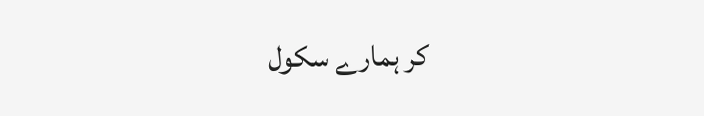کر ہمارے سکول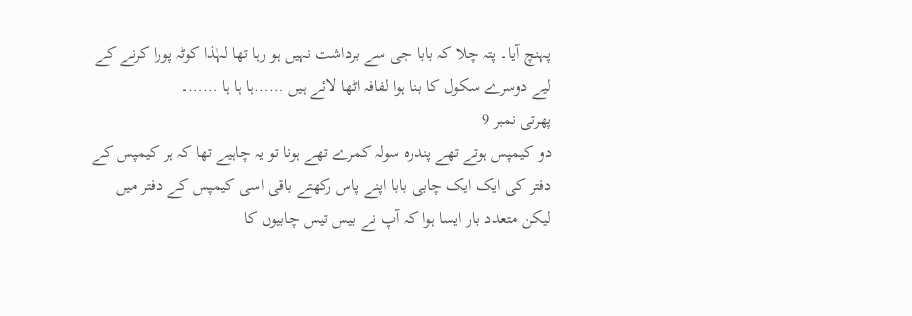پہنچ آیا۔ پتہ چلا کہ بابا جی سے برداشت نہیں ہو رہا تھا لہٰذا کوٹہ پورا کرنے کے لیے دوسرے سکول کا بنا ہوا لفافہ اٹھا لائے ہیں ……ہا ہا ہا ……۔
پھرتی نمبر 9
دو کیمپس ہوتے تھے پندرہ سولہ کمرے تھے ہونا تو یہ چاہیے تھا کہ ہر کیمپس کے دفتر کی ایک ایک چابی بابا اپنے پاس رکھتے باقی اسی کیمپس کے دفتر میں لیکن متعدد بار ایسا ہوا کہ آپ نے بیس تیس چابیوں کا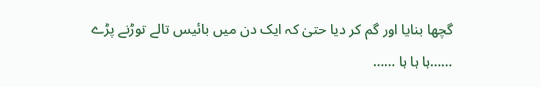گچھا بنایا اور گم کر دیا حتیٰ کہ ایک دن میں بائیس تالے توڑنے پڑے ……ہا ہا ہا ……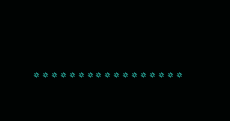٭٭٭٭٭٭٭٭٭٭٭٭٭٭٭٭٭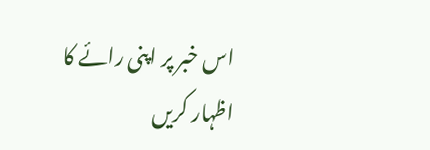اس خبر پر اپنی رائے کا اظہار کریں